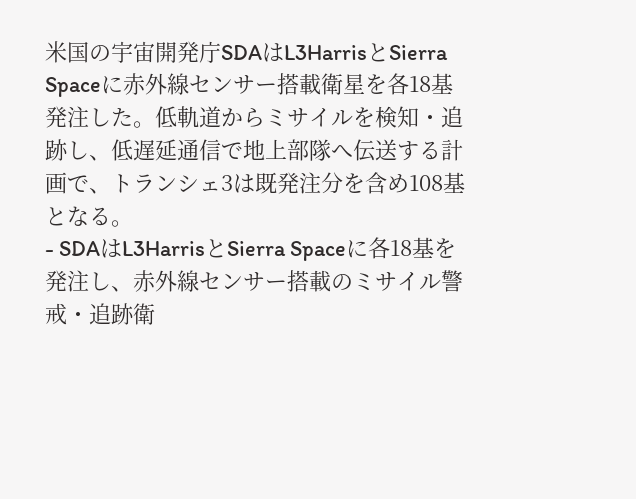米国の宇宙開発庁SDAはL3HarrisとSierra Spaceに赤外線センサー搭載衛星を各18基発注した。低軌道からミサイルを検知・追跡し、低遅延通信で地上部隊へ伝送する計画で、トランシェ3は既発注分を含め108基となる。
- SDAはL3HarrisとSierra Spaceに各18基を発注し、赤外線センサー搭載のミサイル警戒・追跡衛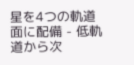星を4つの軌道面に配備 - 低軌道から次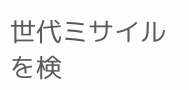世代ミサイルを検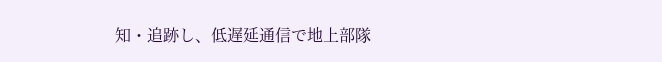知・追跡し、低遅延通信で地上部隊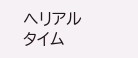へリアルタイム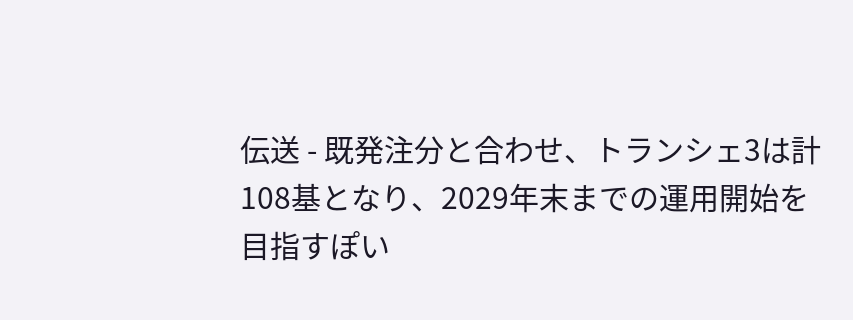伝送 - 既発注分と合わせ、トランシェ3は計108基となり、2029年末までの運用開始を目指すぽい